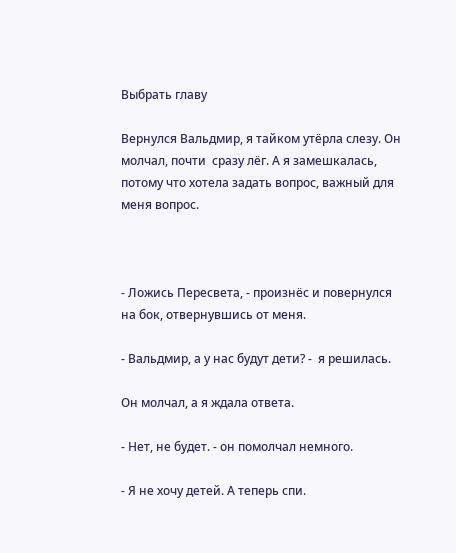Выбрать главу

Вернулся Вальдмир, я тайком утёрла слезу. Он молчал, почти  сразу лёг. А я замешкалась, потому что хотела задать вопрос, важный для меня вопрос.



- Ложись Пересвета, - произнёс и повернулся на бок, отвернувшись от меня.

- Вальдмир, а у нас будут дети? -  я решилась.

Он молчал, а я ждала ответа.

- Нет, не будет. - он помолчал немного.

- Я не хочу детей. А теперь спи.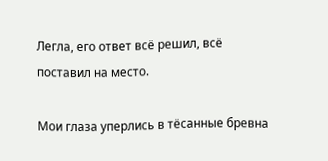Легла, его ответ всё решил, всё поставил на место.

Мои глаза уперлись в тёсанные бревна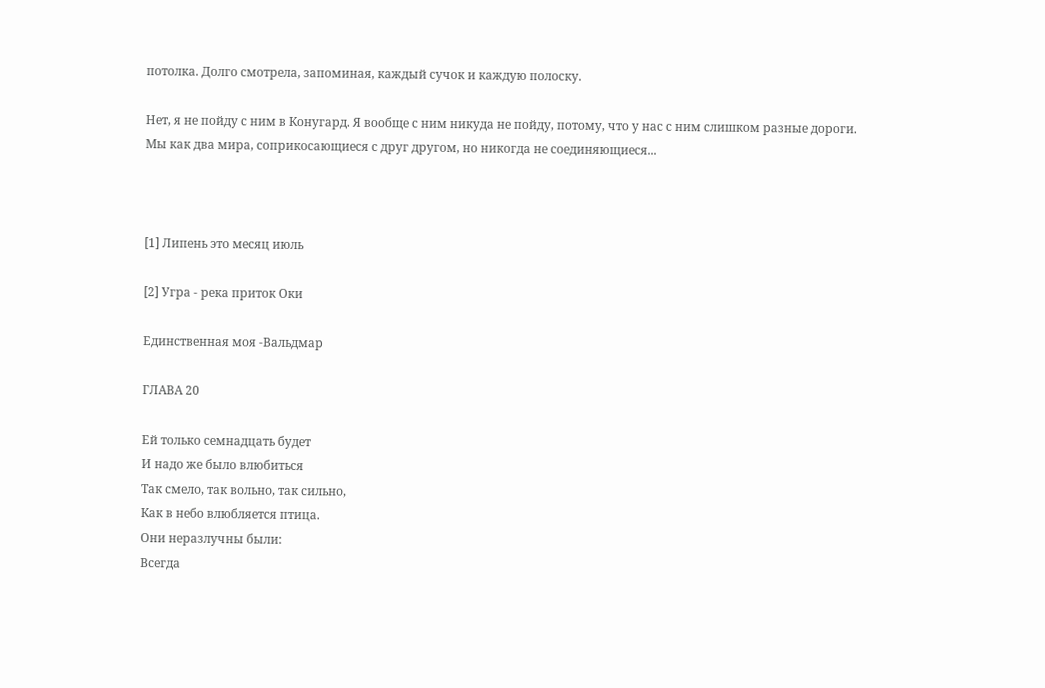потолка. Долго смотрела, запоминая, каждый сучок и каждую полоску.

Нет, я не пойду с ним в Конугард. Я вообще с ним никуда не пойду, потому, что у нас с ним слишком разные дороги. Мы как два мира, соприкосающиеся с друг другом, но никогда не соединяющиеся...



[1] Липень это месяц июль

[2] Угра - река приток Оки

Единственная моя -Вальдмар

ГЛАВА 20

Ей только семнадцать будет
И надо же было влюбиться
Так смело, так вольно, так сильно,
Как в небо влюбляется птица.
Они неразлучны были:
Всегда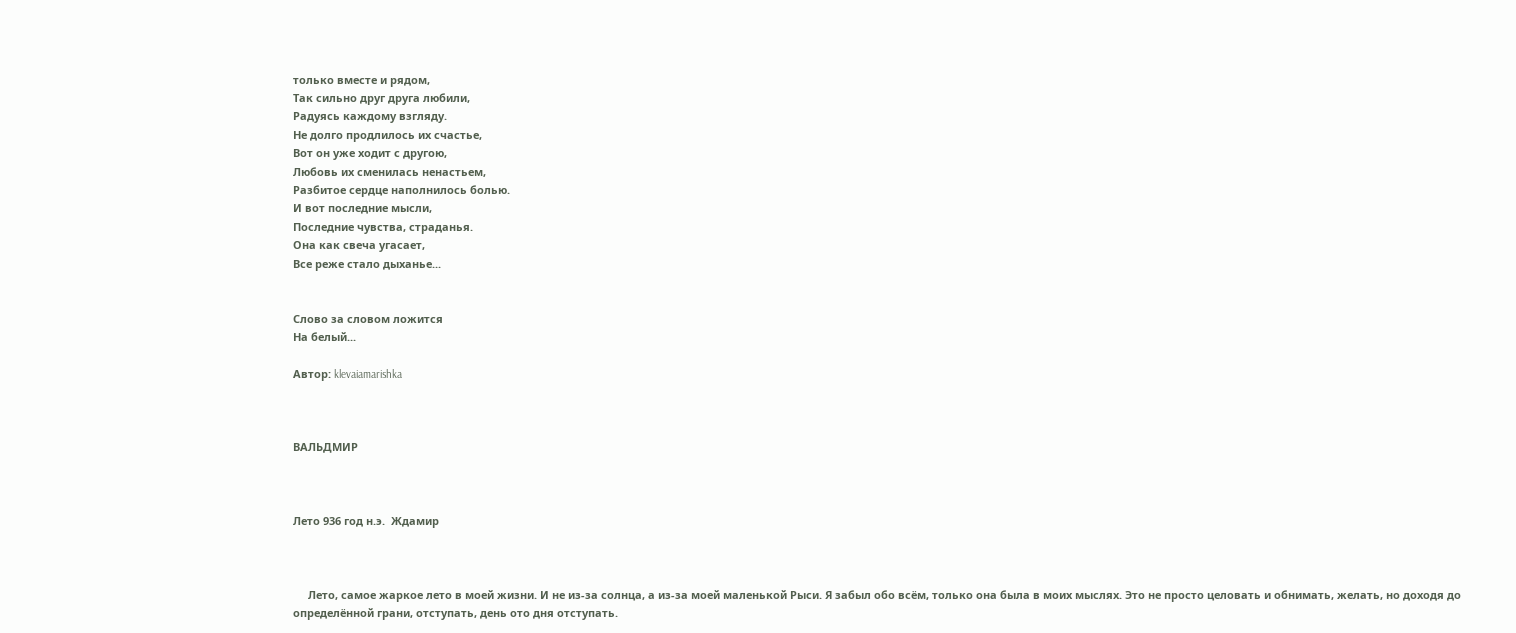только вместе и рядом,
Так сильно друг друга любили,
Радуясь каждому взгляду.
Не долго продлилось их счастье,
Вот он уже ходит с другою,
Любовь их сменилась ненастьем,
Разбитое сердце наполнилось болью.
И вот последние мысли,
Последние чувства, страданья.
Она как свеча угасает,
Все реже стало дыханье...


Слово за словом ложится
На белый...

Автор: klevaiamarishka



ВАЛЬДМИР



Лето 936 год н.э.  Ждамир



     Лето, самое жаркое лето в моей жизни. И не из-за солнца, а из-за моей маленькой Рыси. Я забыл обо всём, только она была в моих мыслях. Это не просто целовать и обнимать, желать, но доходя до определённой грани, отступать, день ото дня отступать.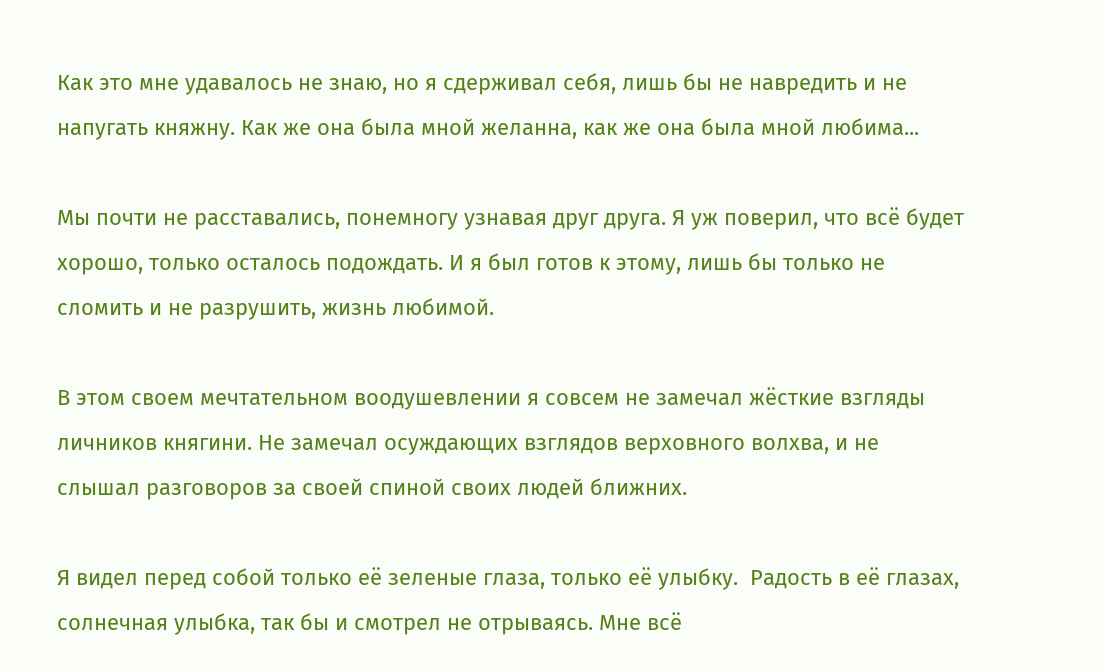Как это мне удавалось не знаю, но я сдерживал себя, лишь бы не навредить и не напугать княжну. Как же она была мной желанна, как же она была мной любима...

Мы почти не расставались, понемногу узнавая друг друга. Я уж поверил, что всё будет хорошо, только осталось подождать. И я был готов к этому, лишь бы только не сломить и не разрушить, жизнь любимой.

В этом своем мечтательном воодушевлении я совсем не замечал жёсткие взгляды личников княгини. Не замечал осуждающих взглядов верховного волхва, и не слышал разговоров за своей спиной своих людей ближних.

Я видел перед собой только её зеленые глаза, только её улыбку.  Радость в её глазах, солнечная улыбка, так бы и смотрел не отрываясь. Мне всё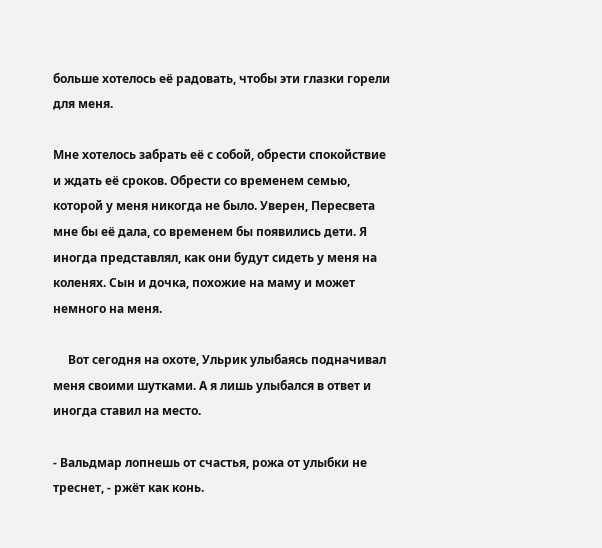больше хотелось её радовать, чтобы эти глазки горели для меня.

Мне хотелось забрать её с собой, обрести спокойствие и ждать её сроков. Обрести со временем семью, которой у меня никогда не было. Уверен, Пересвета мне бы её дала, со временем бы появились дети. Я иногда представлял, как они будут сидеть у меня на коленях. Сын и дочка, похожие на маму и может немного на меня.

     Вот сегодня на охоте, Ульрик улыбаясь подначивал меня своими шутками. А я лишь улыбался в ответ и иногда ставил на место.

- Вальдмар лопнешь от счастья, рожа от улыбки не треснет, - ржёт как конь.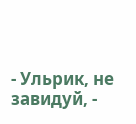- Ульрик, не завидуй, -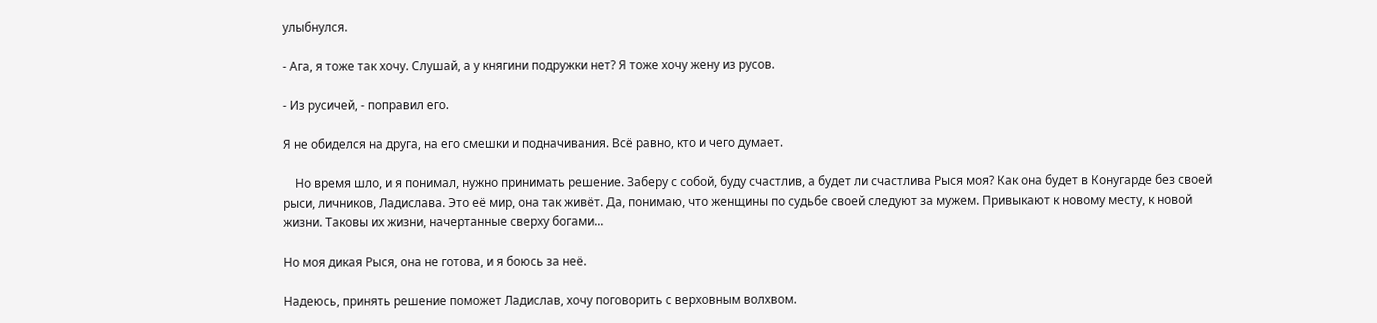улыбнулся.

- Ага, я тоже так хочу. Слушай, а у княгини подружки нет? Я тоже хочу жену из русов.

- Из русичей, - поправил его.

Я не обиделся на друга, на его смешки и подначивания. Всё равно, кто и чего думает.

    Но время шло, и я понимал, нужно принимать решение. Заберу с собой, буду счастлив, а будет ли счастлива Рыся моя? Как она будет в Конугарде без своей рыси, личников, Ладислава. Это её мир, она так живёт. Да, понимаю, что женщины по судьбе своей следуют за мужем. Привыкают к новому месту, к новой жизни. Таковы их жизни, начертанные сверху богами...

Но моя дикая Рыся, она не готова, и я боюсь за неё.

Надеюсь, принять решение поможет Ладислав, хочу поговорить с верховным волхвом.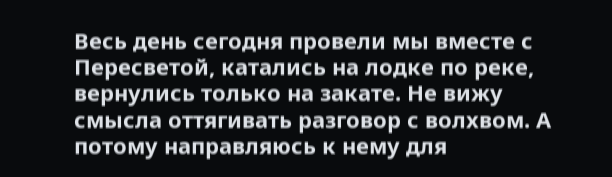Весь день сегодня провели мы вместе с Пересветой, катались на лодке по реке, вернулись только на закате. Не вижу смысла оттягивать разговор с волхвом. А потому направляюсь к нему для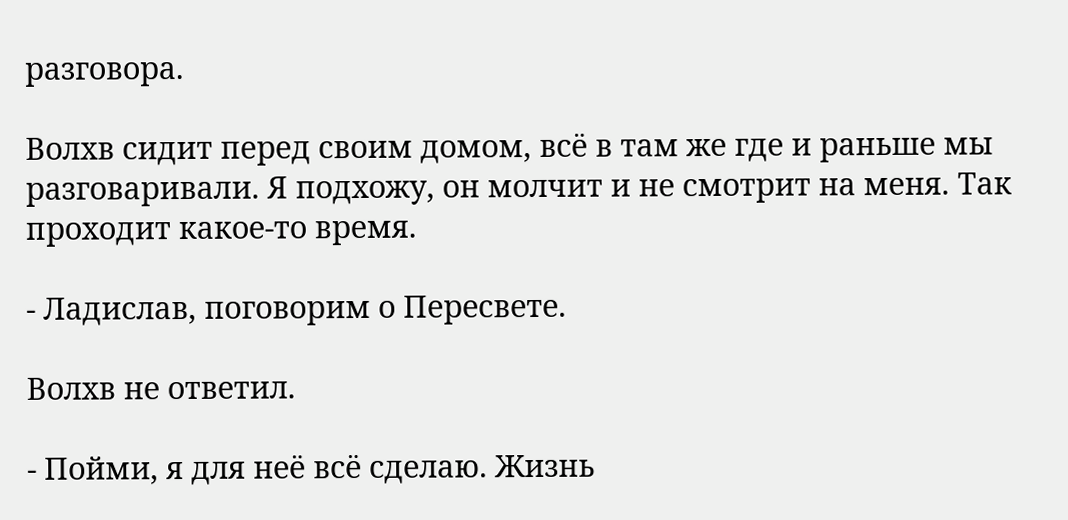разговора.

Волхв сидит перед своим домом, всё в там же где и раньше мы разговаривали. Я подхожу, он молчит и не смотрит на меня. Так проходит какое-то время.

- Ладислав, поговорим о Пересвете.

Волхв не ответил.

- Пойми, я для неё всё сделаю. Жизнь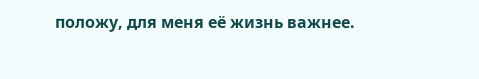положу, для меня её жизнь важнее.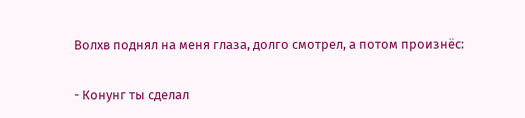Волхв поднял на меня глаза, долго смотрел, а потом произнёс:

- Конунг ты сделал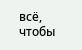всё, чтобы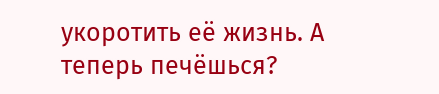укоротить её жизнь. А теперь печёшься?